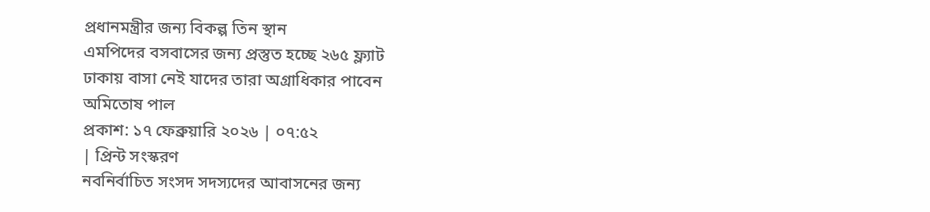প্রধানমন্ত্রীর জন্য বিকল্প তিন স্থান
এমপিদের বসবাসের জন্য প্রস্তুত হচ্ছে ২৬৫ ফ্ল্যাট
ঢাকায় বাসা নেই যাদের তারা অগ্রাধিকার পাবেন
অমিতোষ পাল
প্রকাশ: ১৭ ফেব্রুয়ারি ২০২৬ | ০৭:৫২
| প্রিন্ট সংস্করণ
নবনির্বাচিত সংসদ সদস্যদের আবাসনের জন্য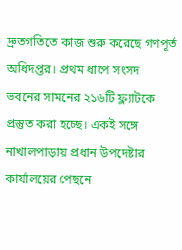দ্রুতগতিতে কাজ শুরু করেছে গণপূর্ত অধিদপ্তর। প্রথম ধাপে সংসদ ভবনের সামনের ২১৬টি ফ্ল্যাটকে প্রস্তুত করা হচ্ছে। একই সঙ্গে নাখালপাড়ায় প্রধান উপদেষ্টার কার্যালয়ের পেছনে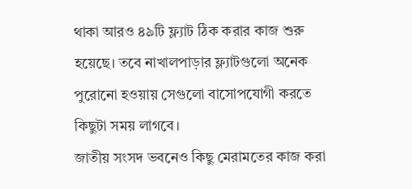থাকা আরও ৪৯টি ফ্ল্যাট ঠিক করার কাজ শুরু হয়েছে। তবে নাখালপাড়ার ফ্ল্যাটগুলো অনেক পুরোনো হওয়ায় সেগুলো বাসোপযোগী করতে কিছুটা সময় লাগবে।
জাতীয় সংসদ ভবনেও কিছু মেরামতের কাজ করা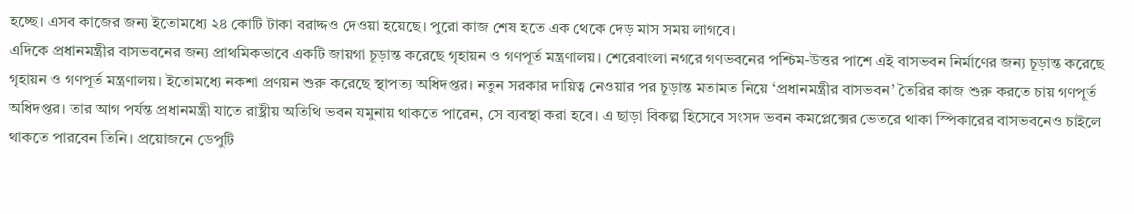হচ্ছে। এসব কাজের জন্য ইতোমধ্যে ২৪ কোটি টাকা বরাদ্দও দেওয়া হয়েছে। পুরো কাজ শেষ হতে এক থেকে দেড় মাস সময় লাগবে।
এদিকে প্রধানমন্ত্রীর বাসভবনের জন্য প্রাথমিকভাবে একটি জায়গা চূড়ান্ত করেছে গৃহায়ন ও গণপূর্ত মন্ত্রণালয়। শেরেবাংলা নগরে গণভবনের পশ্চিম-উত্তর পাশে এই বাসভবন নির্মাণের জন্য চূড়ান্ত করেছে গৃহায়ন ও গণপূর্ত মন্ত্রণালয়। ইতোমধ্যে নকশা প্রণয়ন শুরু করেছে স্থাপত্য অধিদপ্তর। নতুন সরকার দায়িত্ব নেওয়ার পর চূড়ান্ত মতামত নিয়ে ‘প্রধানমন্ত্রীর বাসভবন’ তৈরির কাজ শুরু করতে চায় গণপূর্ত অধিদপ্তর। তার আগ পর্যন্ত প্রধানমন্ত্রী যাতে রাষ্ট্রীয় অতিথি ভবন যমুনায় থাকতে পারেন, সে ব্যবস্থা করা হবে। এ ছাড়া বিকল্প হিসেবে সংসদ ভবন কমপ্লেক্সের ভেতরে থাকা স্পিকারের বাসভবনেও চাইলে থাকতে পারবেন তিনি। প্রয়োজনে ডেপুটি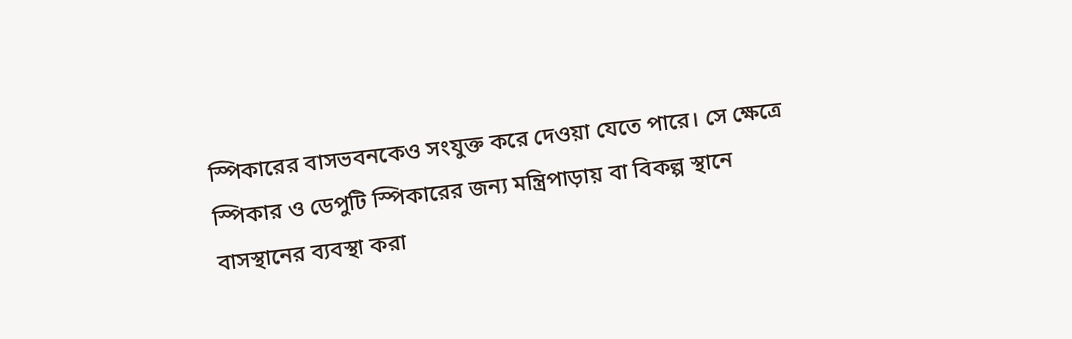স্পিকারের বাসভবনকেও সংযুক্ত করে দেওয়া যেতে পারে। সে ক্ষেত্রে স্পিকার ও ডেপুটি স্পিকারের জন্য মন্ত্রিপাড়ায় বা বিকল্প স্থানে বাসস্থানের ব্যবস্থা করা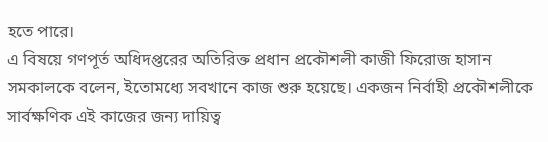হতে পারে।
এ বিষয়ে গণপূর্ত অধিদপ্তরের অতিরিক্ত প্রধান প্রকৌশলী কাজী ফিরোজ হাসান সমকালকে বলেন, ইতোমধ্যে সবখানে কাজ শুরু হয়েছে। একজন নির্বাহী প্রকৌশলীকে সার্বক্ষণিক এই কাজের জন্য দায়িত্ব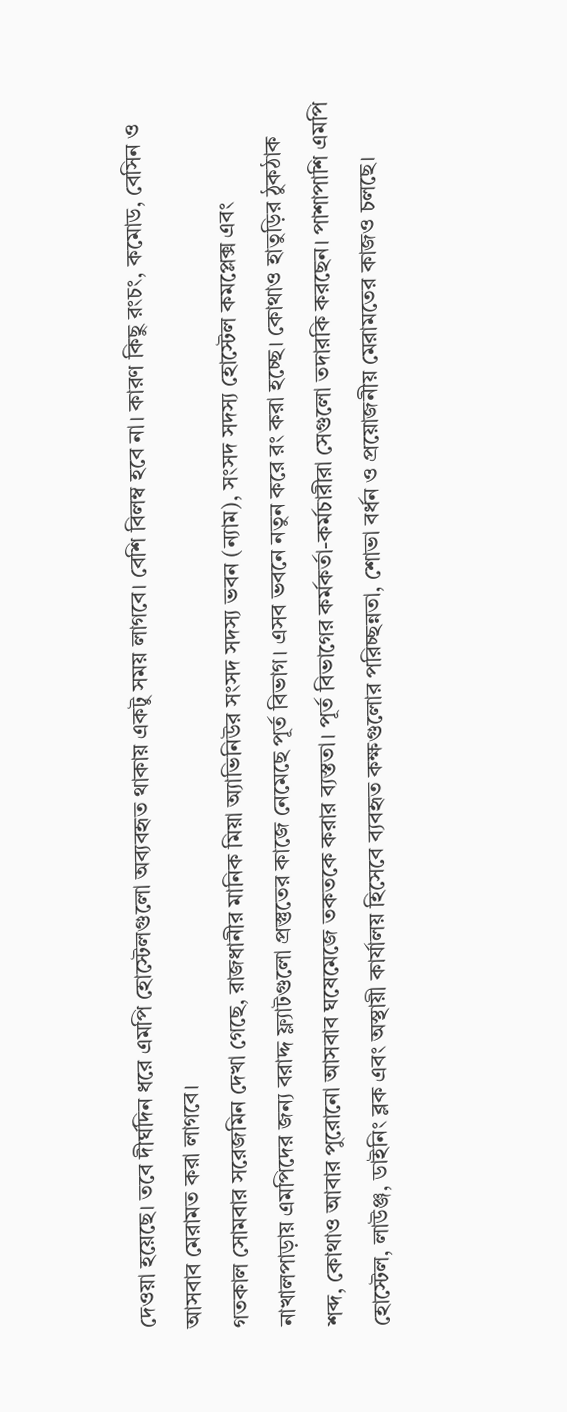দেওয়া হয়েছে। তবে দীর্ঘদিন ধরে এমপি হোস্টেলগুলো অব্যবহৃত থাকায় একটু সময় লাগবে। বেশি বিলম্ব হবে না। কারণ কিছু রংচং, কমোড, বেসিন ও আসবাব মেরামত করা লাগবে।
গতকাল সোমবার সরেজমিন দেখা গেছে, রাজধানীর মানিক মিয়া অ্যাভিনিউর সংসদ সদস্য ভবন (ন্যাম), সংসদ সদস্য হোস্টেল কমপ্লেক্স এবং নাখালপাড়ায় এমপিদের জন্য বরাদ্দ ফ্ল্যাটগুলো প্রস্তুতের কাজে নেমেছে পূর্ত বিভাগ। এসব ভবনে নতুন করে রং করা হচ্ছে। কোথাও হাতুড়ির ঠুকঠাক শব্দ, কোথাও আবার পুরোনো আসবাব ঘষেমেজে তকতকে করার ব্যস্ততা। পূর্ত বিভাগের কর্মকর্তা-কর্মচারীরা সেগুলো তদারকি করছেন। পাশাপাশি এমপি হোস্টেল, লাউঞ্জ, ডাইনিং ব্লক এবং অস্থায়ী কার্যালয় হিসেবে ব্যবহৃত কক্ষগুলোর পরিচ্ছন্নতা, শোভা বর্ধন ও প্রয়োজনীয় মেরামতের কাজও চলছে।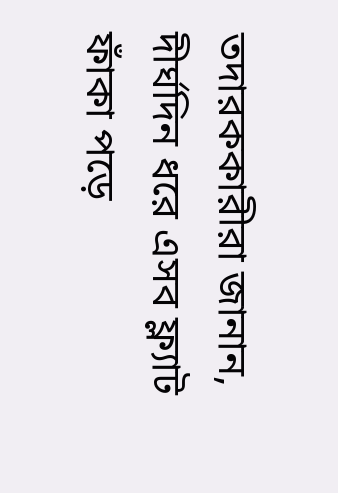তদারককারীরা জানান, দীর্ঘদিন ধরে এসব ফ্ল্যাট ফাঁকা পড়ে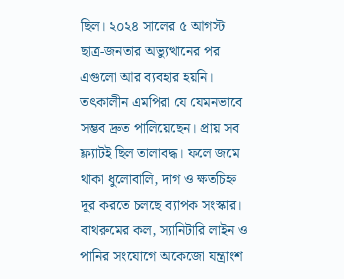ছিল। ২০২৪ সালের ৫ আগস্ট ছাত্র-জনতার অভ্যুত্থানের পর এগুলো আর ব্যবহার হয়নি। তৎকালীন এমপিরা যে যেমনভাবে সম্ভব দ্রুত পালিয়েছেন। প্রায় সব ফ্ল্যাটই ছিল তালাবদ্ধ। ফলে জমে থাকা ধুলোবালি, দাগ ও ক্ষতচিহ্ন দূর করতে চলছে ব্যাপক সংস্কার। বাথরুমের কল, স্যানিটারি লাইন ও পানির সংযোগে অকেজো যন্ত্রাংশ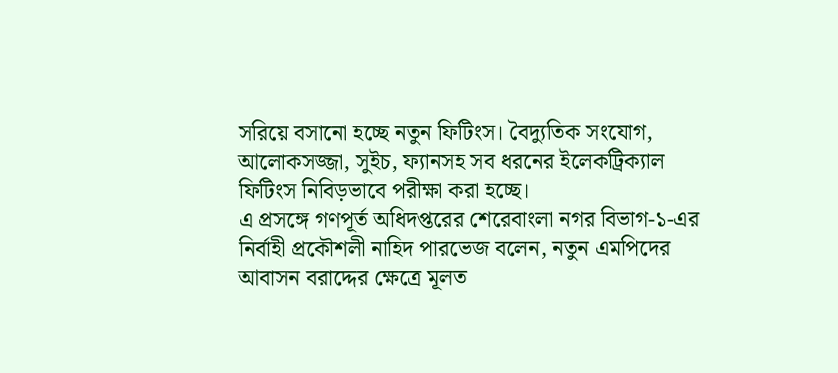সরিয়ে বসানো হচ্ছে নতুন ফিটিংস। বৈদ্যুতিক সংযোগ, আলোকসজ্জা, সুইচ, ফ্যানসহ সব ধরনের ইলেকট্রিক্যাল ফিটিংস নিবিড়ভাবে পরীক্ষা করা হচ্ছে।
এ প্রসঙ্গে গণপূর্ত অধিদপ্তরের শেরেবাংলা নগর বিভাগ-১-এর নির্বাহী প্রকৌশলী নাহিদ পারভেজ বলেন, নতুন এমপিদের আবাসন বরাদ্দের ক্ষেত্রে মূলত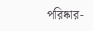পরিষ্কার-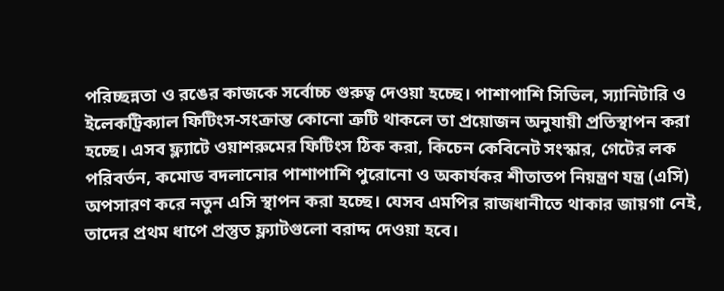পরিচ্ছন্নতা ও রঙের কাজকে সর্বোচ্চ গুরুত্ব দেওয়া হচ্ছে। পাশাপাশি সিভিল, স্যানিটারি ও ইলেকট্রিক্যাল ফিটিংস-সংক্রান্ত কোনো ত্রুটি থাকলে তা প্রয়োজন অনুযায়ী প্রতিস্থাপন করা হচ্ছে। এসব ফ্ল্যাটে ওয়াশরুমের ফিটিংস ঠিক করা, কিচেন কেবিনেট সংস্কার, গেটের লক পরিবর্তন, কমোড বদলানোর পাশাপাশি পুরোনো ও অকার্যকর শীতাতপ নিয়ন্ত্রণ যন্ত্র (এসি) অপসারণ করে নতুন এসি স্থাপন করা হচ্ছে। যেসব এমপির রাজধানীতে থাকার জায়গা নেই, তাদের প্রথম ধাপে প্রস্তুত ফ্ল্যাটগুলো বরাদ্দ দেওয়া হবে।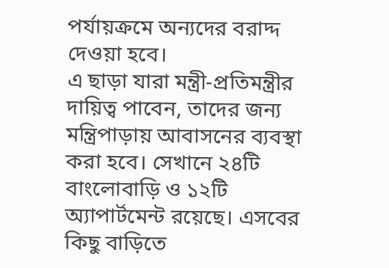পর্যায়ক্রমে অন্যদের বরাদ্দ দেওয়া হবে।
এ ছাড়া যারা মন্ত্রী-প্রতিমন্ত্রীর দায়িত্ব পাবেন, তাদের জন্য মন্ত্রিপাড়ায় আবাসনের ব্যবস্থা করা হবে। সেখানে ২৪টি বাংলোবাড়ি ও ১২টি অ্যাপার্টমেন্ট রয়েছে। এসবের কিছু বাড়িতে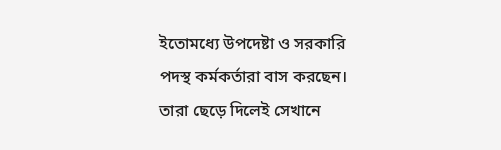ইতোমধ্যে উপদেষ্টা ও সরকারি পদস্থ কর্মকর্তারা বাস করছেন। তারা ছেড়ে দিলেই সেখানে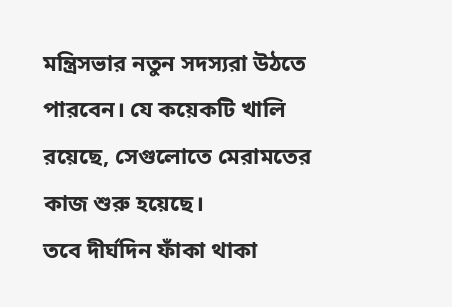মন্ত্রিসভার নতুন সদস্যরা উঠতে পারবেন। যে কয়েকটি খালি রয়েছে, সেগুলোতে মেরামতের কাজ শুরু হয়েছে।
তবে দীর্ঘদিন ফাঁকা থাকা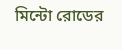মিন্টো রোডের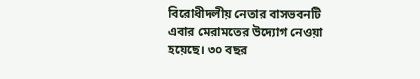বিরোধীদলীয় নেতার বাসভবনটি এবার মেরামতের উদ্যোগ নেওয়া হয়েছে। ৩০ বছর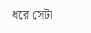ধরে সেটা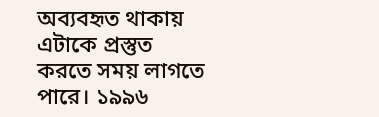অব্যবহৃত থাকায় এটাকে প্রস্তুত করতে সময় লাগতে পারে। ১৯৯৬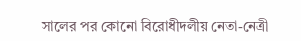সালের পর কোনো বিরোধীদলীয় নেতা-নেত্রী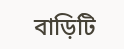বাড়িটি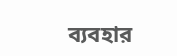ব্যবহার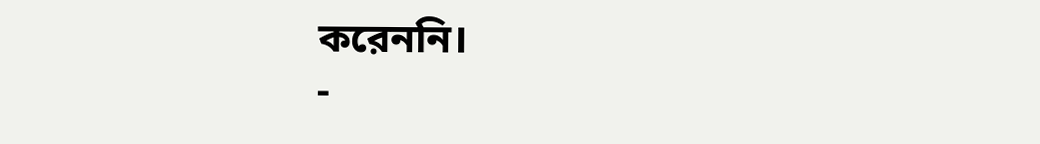করেননি।
-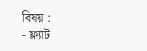বিষয় :
- ফ্ল্যাট